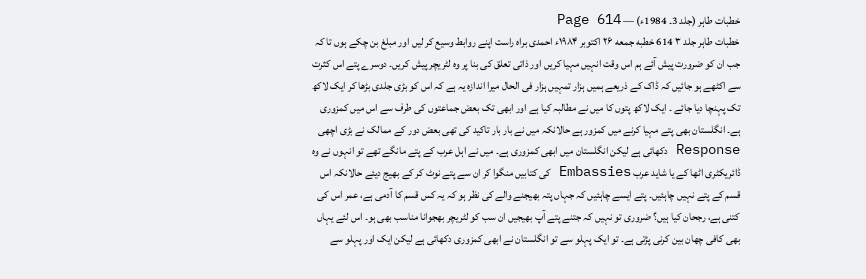خطبات طاہر (جلد 3۔ 1984ء) — Page 614
خطبات طاہر جلد ۳ 614 خطبه جمعه ۲۶ اکتوبر ۱۹۸۴ء احمدی براہ راست اپنے روابط وسیع کر لیں اور مبلغ بن چکے ہوں تا کہ جب ان کو ضرورت پیش آئے ہم اس وقت انہیں مہیا کریں اور ذاتی تعلق کی بنا پر وہ لٹریچر پیش کریں۔ دوسرے پتے اس کثرت سے اکٹھے ہو جائیں کہ ڈاک کے ذریعے ہمیں ہزار تمہیں ہزار فی الحال میرا اندازہ یہ ہے کہ اس کو بڑی جلدی بڑھا کر ایک لاکھ تک پہنچا دیا جائے ۔ ایک لاکھ پتوں کا میں نے مطالبہ کیا ہے اور ابھی تک بعض جماعتوں کی طرف سے اس میں کمزوری ہے۔ انگلستان بھی پتے مہیا کرنے میں کمزور ہے حالانکہ میں نے بار بار تاکید کی تھی بعض دور کے ممالک نے بڑی اچھی Response دکھائی ہے لیکن انگلستان میں ابھی کمزوری ہے۔ میں نے اہل عرب کے پتے مانگے تھے تو انہوں نے وہ ڈائریکٹری اٹھا کے یا شاید عرب Embassies کی کتابیں منگوا کر ان سے پتے نوٹ کر کے بھیج دیئے حالانکہ اس قسم کے پتے نہیں چاہئیں۔ پتے ایسے چاہئیں کہ جہاں پتہ بھیجنے والے کی نظر ہو کہ یہ کس قسم کا آدمی ہے، عمر اس کی کتنی ہے، رجحان کیا ہیں؟ ضروری تو نہیں کہ جتنے پتے آپ بھیجیں ان سب کو لٹریچر بھجوانا مناسب بھی ہو۔ اس لئے یہاں بھی کافی چھان بین کرنی پڑتی ہے۔ تو ایک پہلو سے تو انگلستان نے ابھی کمزوری دکھائی ہے لیکن ایک اور پہلو سے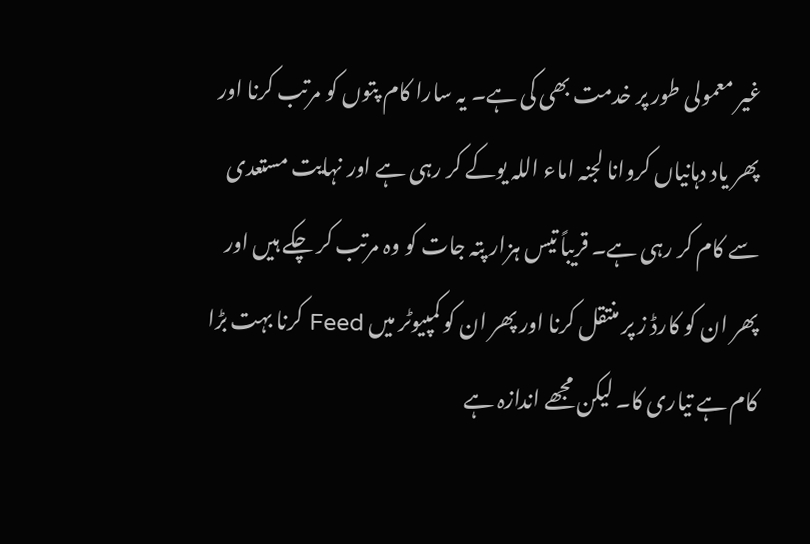غیر معمولی طور پر خدمت بھی کی ہے۔ یہ سارا کام پتوں کو مرتب کرنا اور پھر یاد دہانیاں کروانا لجنہ اماء اللہ یوکے کر رہی ہے اور نہایت مستعدی سے کام کر رہی ہے۔ قریباً تیس ہزار پتہ جات کو وہ مرتب کر چکے ہیں اور پھر ان کو کارڈ ز پر منتقل کرنا اور پھر ان کو کمپیوٹر میں Feed کرنا بہت بڑا کام ہے تیاری کا۔ لیکن مجھے اندازہ ہے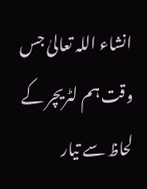انشاء اللہ تعالیٰ جس وقت ہم لٹریچر کے لحاظ سے تیار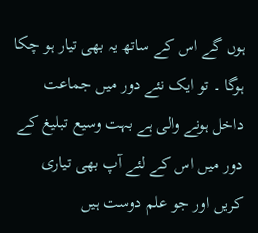ہوں گے اس کے ساتھ یہ بھی تیار ہو چکا ہوگا ۔ تو ایک نئے دور میں جماعت داخل ہونے والی ہے بہت وسیع تبلیغ کے دور میں اس کے لئے آپ بھی تیاری کریں اور جو علم دوست ہیں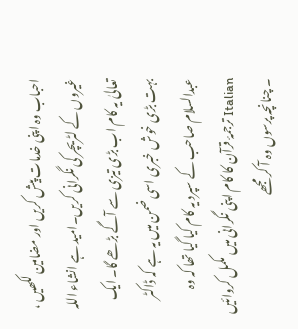احباب وہ اپنی خدمات پیش کریں اور مضامین لکھیں ، غیروں کے لٹریچر کی نگرانی کریں۔امید ہے انشاء اللہ تعالیٰ یہ کام اب بڑی تیزی سے آگے بڑھے گا۔ ایک بہت بڑی خوش خبری اسی ضمن میں یہ ہے کہ ڈاکٹر عبدالسلام صاحب کے سپرد یہ کام کیا گیا تھا کہ وہ Italian ترجمۂ قرآن کا کام اپنی نگرانی میں مکمل کروائیں ۔ چنانچہ پرسوں وہ آ کر مجھے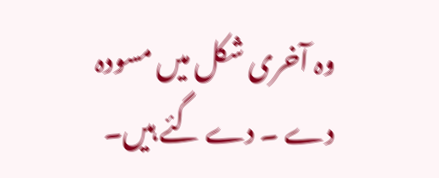وہ آخری شکل میں مسودہ دے ۔ دے گئے ہیں۔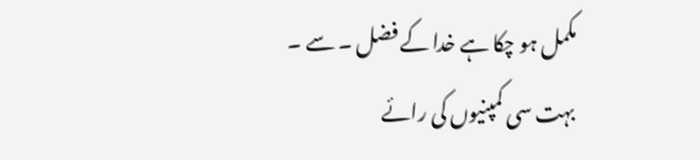مکمل ہو چکا ہے خدا کے فضل ۔ سے ۔ بہت سی کمپنیوں کی رائے